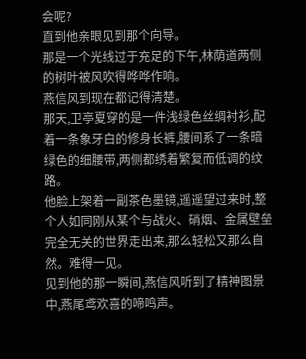会呢?
直到他亲眼见到那个向导。
那是一个光线过于充足的下午,林荫道两侧的树叶被风吹得哗哗作响。
燕信风到现在都记得清楚。
那天,卫亭夏穿的是一件浅绿色丝绸衬衫,配着一条象牙白的修身长裤,腰间系了一条暗绿色的细腰带,两侧都绣着繁复而低调的纹路。
他脸上架着一副茶色墨镜,遥遥望过来时,整个人如同刚从某个与战火、硝烟、金属壁垒完全无关的世界走出来,那么轻松又那么自然。难得一见。
见到他的那一瞬间,燕信风听到了精神图景中,燕尾鸢欢喜的啼鸣声。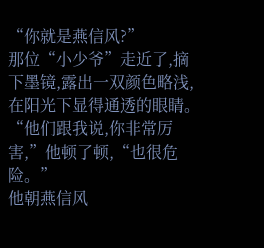“你就是燕信风?”
那位“小少爷”走近了,摘下墨镜,露出一双颜色略浅,在阳光下显得通透的眼睛。
“他们跟我说,你非常厉害,”他顿了顿,“也很危险。”
他朝燕信风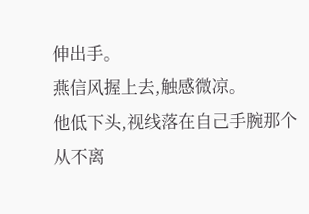伸出手。
燕信风握上去,触感微凉。
他低下头,视线落在自己手腕那个从不离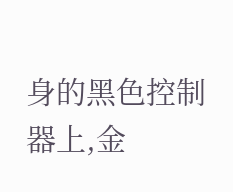身的黑色控制器上,金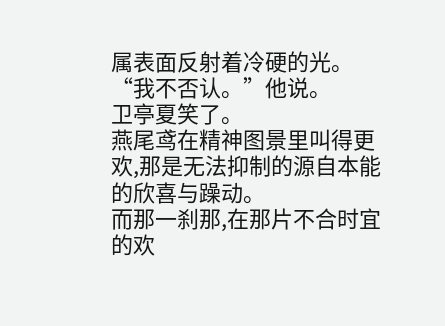属表面反射着冷硬的光。
“我不否认。”他说。
卫亭夏笑了。
燕尾鸢在精神图景里叫得更欢,那是无法抑制的源自本能的欣喜与躁动。
而那一刹那,在那片不合时宜的欢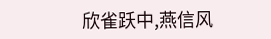欣雀跃中,燕信风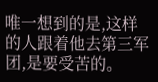唯一想到的是,这样的人跟着他去第三军团,是要受苦的。